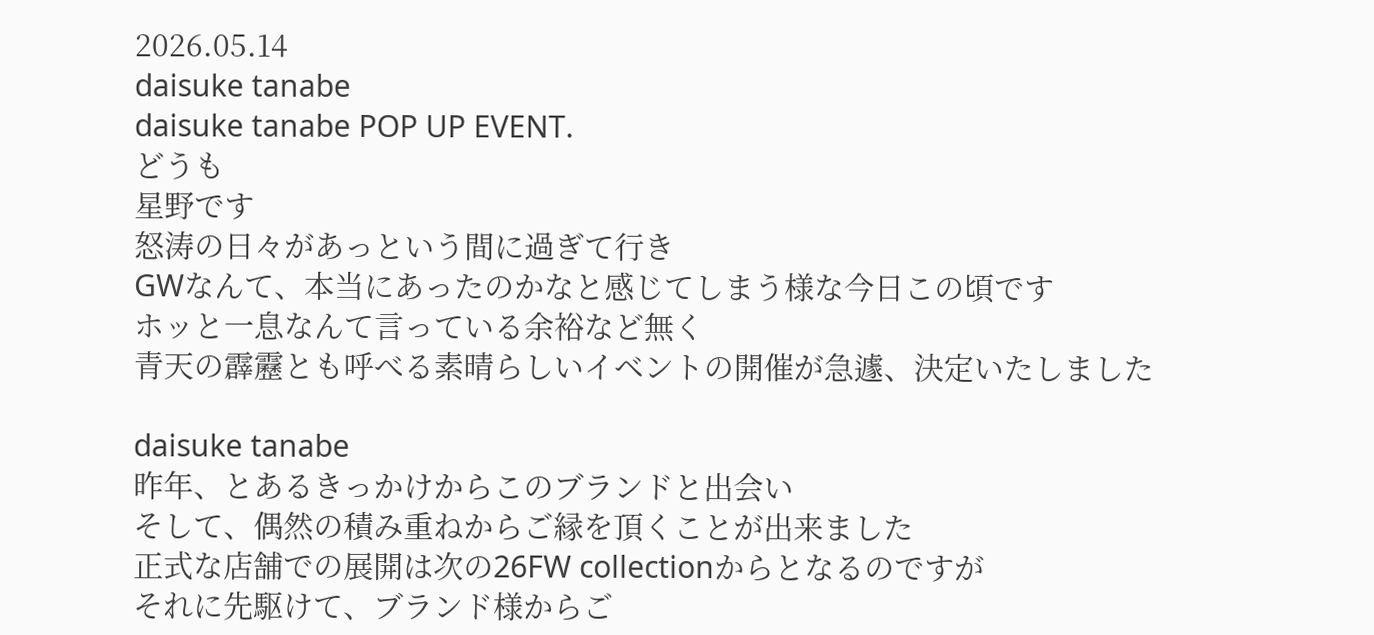2026.05.14
daisuke tanabe
daisuke tanabe POP UP EVENT.
どうも
星野です
怒涛の日々があっという間に過ぎて行き
GWなんて、本当にあったのかなと感じてしまう様な今日この頃です
ホッと一息なんて言っている余裕など無く
青天の霹靂とも呼べる素晴らしいイベントの開催が急遽、決定いたしました

daisuke tanabe
昨年、とあるきっかけからこのブランドと出会い
そして、偶然の積み重ねからご縁を頂くことが出来ました
正式な店舗での展開は次の26FW collectionからとなるのですが
それに先駆けて、ブランド様からご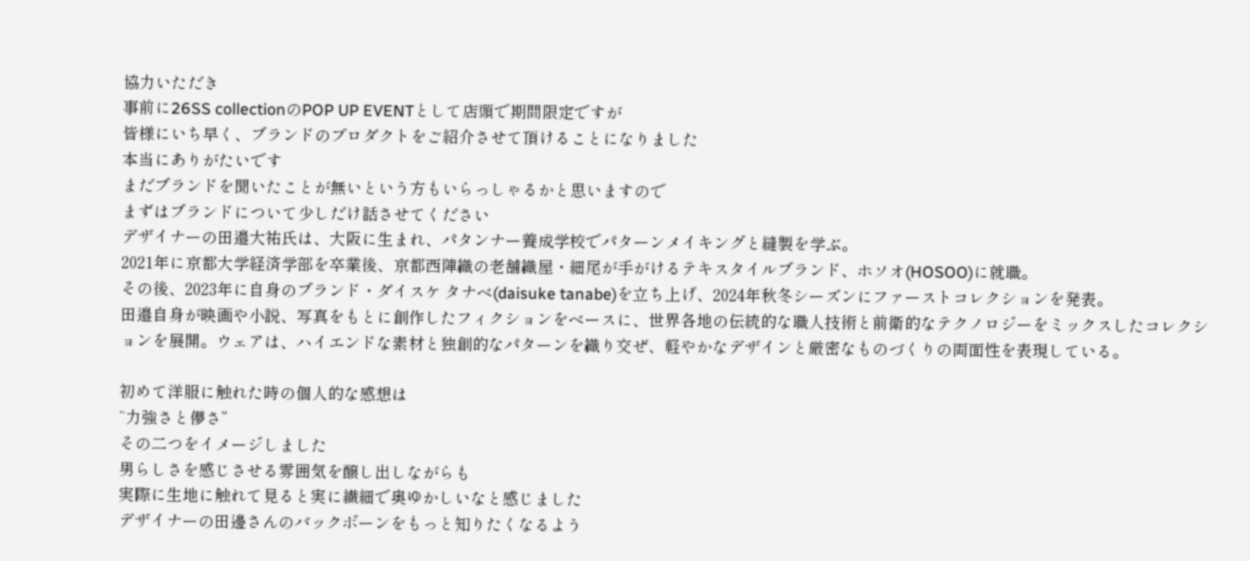協力いただき
事前に26SS collectionのPOP UP EVENTとして店頭で期間限定ですが
皆様にいち早く、ブランドのプロダクトをご紹介させて頂けることになりました
本当にありがたいです
まだブランドを聞いたことが無いという方もいらっしゃるかと思いますので
まずはブランドについて少しだけ話させてください
デザイナーの田邉大祐氏は、大阪に生まれ、パタンナー養成学校でパターンメイキングと縫製を学ぶ。
2021年に京都大学経済学部を卒業後、京都西陣織の老舗織屋・細尾が手がけるテキスタイルブランド、ホソオ(HOSOO)に就職。
その後、2023年に自身のブランド・ダイスケ タナベ(daisuke tanabe)を立ち上げ、2024年秋冬シーズンにファーストコレクションを発表。
田邉自身が映画や小説、写真をもとに創作したフィクションをベースに、世界各地の伝統的な職人技術と前衛的なテクノロジーをミックスしたコレクションを展開。ウェアは、ハイエンドな素材と独創的なパターンを織り交ぜ、軽やかなデザインと厳密なものづくりの両面性を表現している。

初めて洋服に触れた時の個人的な感想は
“力強さと儚さ”
その二つをイメージしました
男らしさを感じさせる雰囲気を醸し出しながらも
実際に生地に触れて見ると実に繊細で奥ゆかしいなと感じました
デザイナーの田邊さんのバックボーンをもっと知りたくなるよう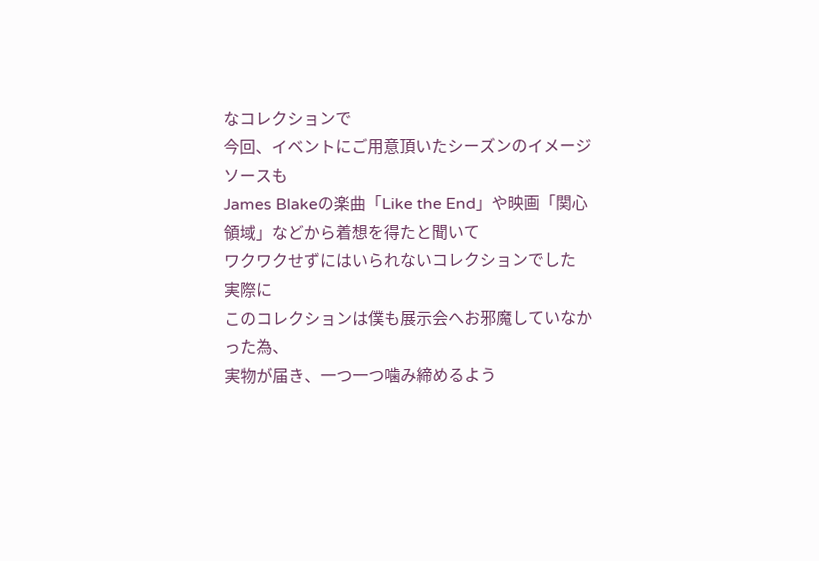なコレクションで
今回、イベントにご用意頂いたシーズンのイメージソースも
James Blakeの楽曲「Like the End」や映画「関心領域」などから着想を得たと聞いて
ワクワクせずにはいられないコレクションでした
実際に
このコレクションは僕も展示会へお邪魔していなかった為、
実物が届き、一つ一つ噛み締めるよう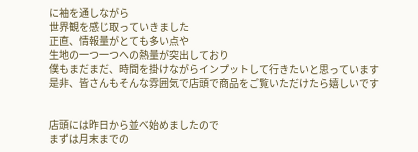に袖を通しながら
世界観を感じ取っていきました
正直、情報量がとても多い点や
生地の一つ一つへの熱量が突出しており
僕もまだまだ、時間を掛けながらインプットして行きたいと思っています
是非、皆さんもそんな雰囲気で店頭で商品をご覧いただけたら嬉しいです


店頭には昨日から並べ始めましたので
まずは月末までの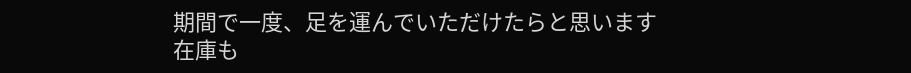期間で一度、足を運んでいただけたらと思います
在庫も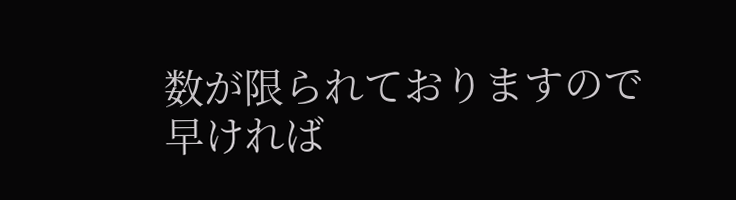数が限られておりますので
早ければ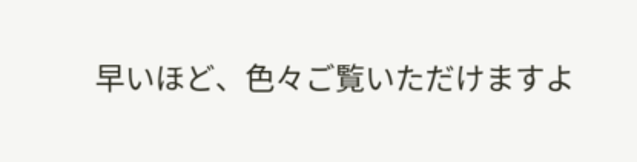早いほど、色々ご覧いただけますよ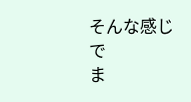そんな感じで
ま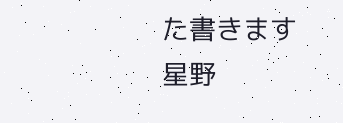た書きます
星野